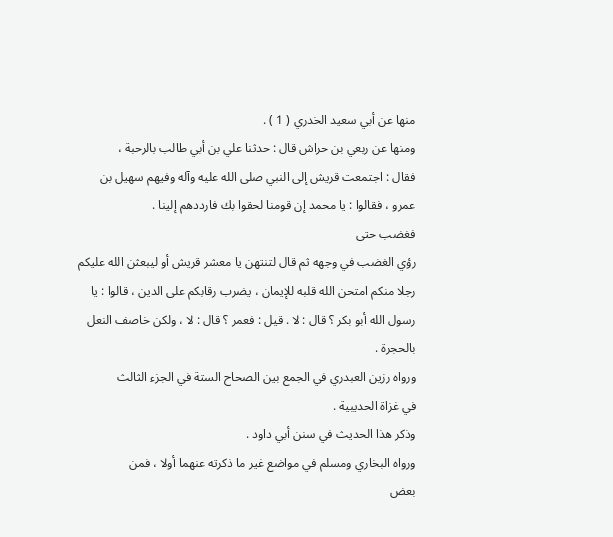منها عن أبي سعيد الخدري ( 1 ) .
ومنها عن ربعي بن حراش قال : حدثنا علي بن أبي طالب بالرحبة ،
فقال : اجتمعت قريش إلى النبي صلى الله عليه وآله وفيهم سهيل بن
عمرو ، فقالوا : يا محمد إن قومنا لحقوا بك فارددهم إلينا .
فغضب حتى
رؤي الغضب في وجهه ثم قال لتنتهن يا معشر قريش أو ليبعثن الله عليكم
رجلا منكم امتحن الله قلبه للإيمان ، يضرب رقابكم على الدين ، قالوا : يا
رسول الله أبو بكر ؟ قال : لا . قيل : فعمر ؟ قال : لا ، ولكن خاصف النعل
بالحجرة .
ورواه رزين العبدري في الجمع بين الصحاح الستة في الجزء الثالث
في غزاة الحديبية .
وذكر هذا الحديث في سنن أبي داود .
ورواه البخاري ومسلم في مواضع غير ما ذكرته عنهما أولا ، فمن
بعض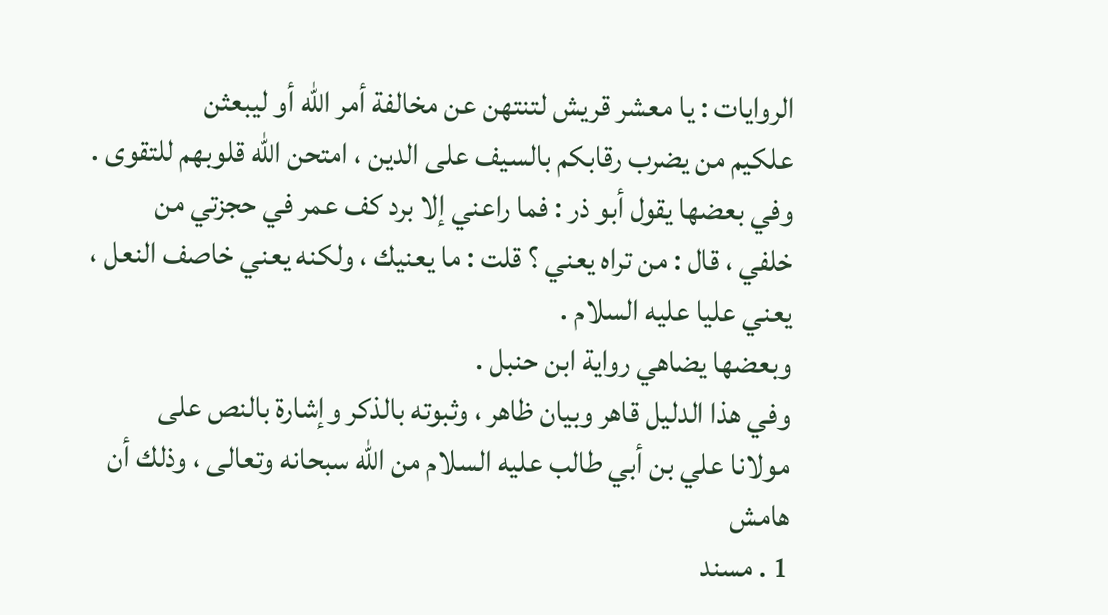الروايات : يا معشر قريش لتنتهن عن مخالفة أمر الله أو ليبعثن
علكيم من يضرب رقابكم بالسيف على الدين ، امتحن الله قلوبهم للتقوى .
وفي بعضها يقول أبو ذر : فما راعني إلا برد كف عمر في حجزتي من
خلفي ، قال : من تراه يعني ؟ قلت : ما يعنيك ، ولكنه يعني خاصف النعل ،
يعني عليا عليه السلام .
وبعضها يضاهي رواية ابن حنبل .
وفي هذا الدليل قاهر وبيان ظاهر ، وثبوته بالذكر وإشارة بالنص على
مولانا علي بن أبي طالب عليه السلام من الله سبحانه وتعالى ، وذلك أن
هامش
1 . مسند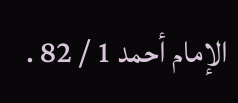الإمام أحمد 1 / 82 .